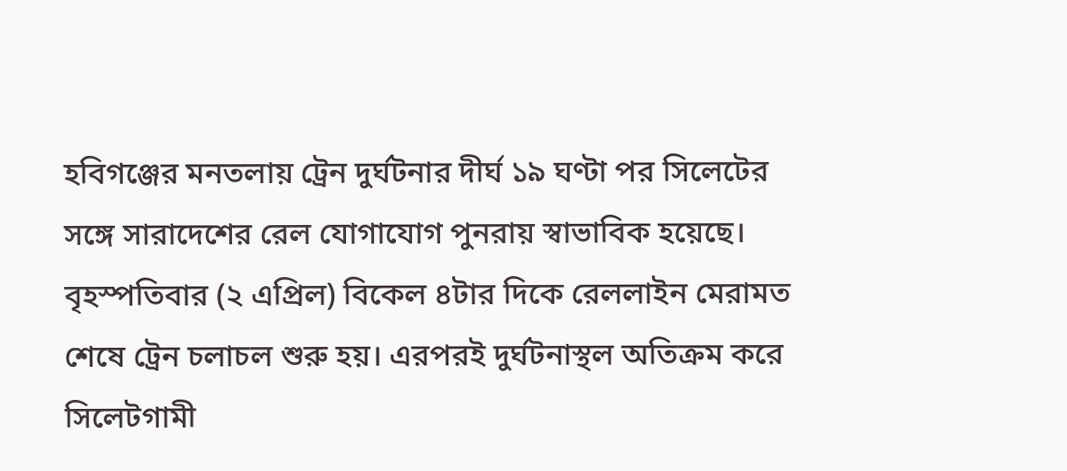হবিগঞ্জের মনতলায় ট্রেন দুর্ঘটনার দীর্ঘ ১৯ ঘণ্টা পর সিলেটের সঙ্গে সারাদেশের রেল যোগাযোগ পুনরায় স্বাভাবিক হয়েছে। বৃহস্পতিবার (২ এপ্রিল) বিকেল ৪টার দিকে রেললাইন মেরামত শেষে ট্রেন চলাচল শুরু হয়। এরপরই দুর্ঘটনাস্থল অতিক্রম করে সিলেটগামী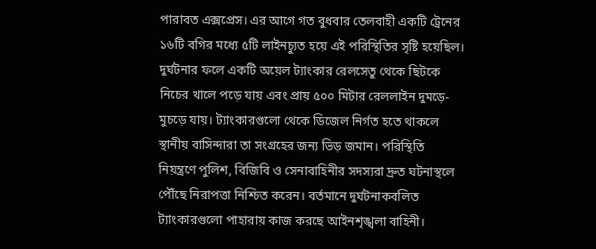পারাবত এক্সপ্রেস। এর আগে গত বুধবার তেলবাহী একটি ট্রেনের ১৬টি বগির মধ্যে ৫টি লাইনচ্যুত হয়ে এই পরিস্থিতির সৃষ্টি হয়েছিল।
দুর্ঘটনার ফলে একটি অয়েল ট্যাংকার রেলসেতু থেকে ছিটকে নিচের খালে পড়ে যায় এবং প্রায় ৫০০ মিটার রেললাইন দুমড়ে-মুচড়ে যায়। ট্যাংকারগুলো থেকে ডিজেল নির্গত হতে থাকলে স্থানীয় বাসিন্দারা তা সংগ্রহের জন্য ভিড় জমান। পরিস্থিতি নিয়ন্ত্রণে পুলিশ, বিজিবি ও সেনাবাহিনীর সদস্যরা দ্রুত ঘটনাস্থলে পৌঁছে নিরাপত্তা নিশ্চিত করেন। বর্তমানে দুর্ঘটনাকবলিত ট্যাংকারগুলো পাহারায় কাজ করছে আইনশৃঙ্খলা বাহিনী।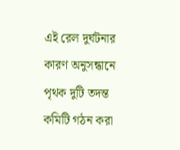এই রেল দুর্ঘটনার কারণ অনুসন্ধানে পৃথক দুটি তদন্ত কমিটি গঠন করা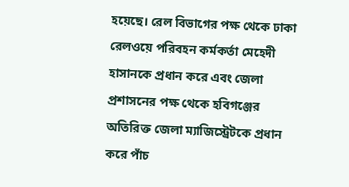হয়েছে। রেল বিভাগের পক্ষ থেকে ঢাকা রেলওয়ে পরিবহন কর্মকর্তা মেহেদী হাসানকে প্রধান করে এবং জেলা প্রশাসনের পক্ষ থেকে হবিগঞ্জের অতিরিক্ত জেলা ম্যাজিস্ট্রেটকে প্রধান করে পাঁচ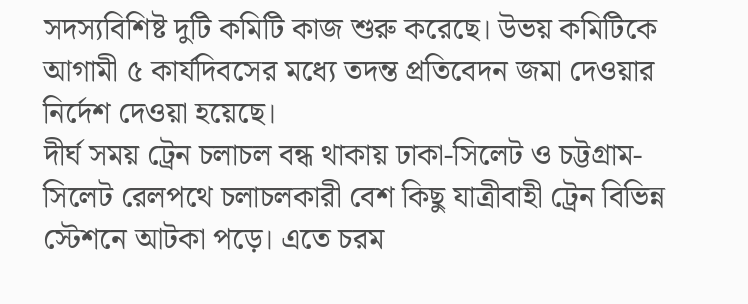সদস্যবিশিষ্ট দুটি কমিটি কাজ শুরু করেছে। উভয় কমিটিকে আগামী ৫ কার্যদিবসের মধ্যে তদন্ত প্রতিবেদন জমা দেওয়ার নির্দেশ দেওয়া হয়েছে।
দীর্ঘ সময় ট্রেন চলাচল বন্ধ থাকায় ঢাকা-সিলেট ও চট্টগ্রাম-সিলেট রেলপথে চলাচলকারী বেশ কিছু যাত্রীবাহী ট্রেন বিভিন্ন স্টেশনে আটকা পড়ে। এতে চরম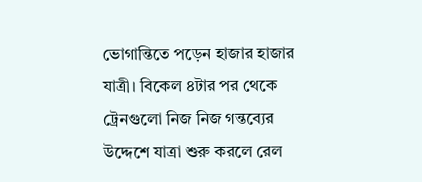ভোগান্তিতে পড়েন হাজার হাজার যাত্রী। বিকেল ৪টার পর থেকে ট্রেনগুলো নিজ নিজ গন্তব্যের উদ্দেশে যাত্রা শুরু করলে রেল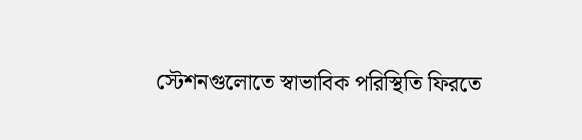স্টেশনগুলোতে স্বাভাবিক পরিস্থিতি ফিরতে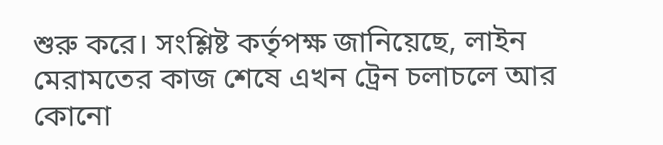শুরু করে। সংশ্লিষ্ট কর্তৃপক্ষ জানিয়েছে, লাইন মেরামতের কাজ শেষে এখন ট্রেন চলাচলে আর কোনো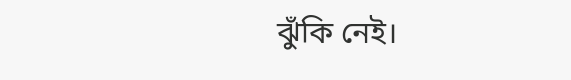ঝুঁকি নেই।